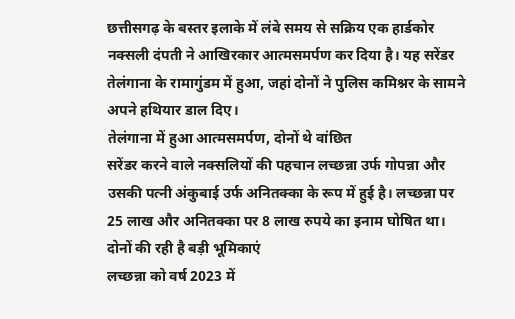छत्तीसगढ़ के बस्तर इलाके में लंबे समय से सक्रिय एक हार्डकोर नक्सली दंपती ने आखिरकार आत्मसमर्पण कर दिया है। यह सरेंडर तेलंगाना के रामागुंडम में हुआ, जहां दोनों ने पुलिस कमिश्नर के सामने अपने हथियार डाल दिए।
तेलंगाना में हुआ आत्मसमर्पण, दोनों थे वांछित
सरेंडर करने वाले नक्सलियों की पहचान लच्छन्ना उर्फ गोपन्ना और उसकी पत्नी अंकुबाई उर्फ अनितक्का के रूप में हुई है। लच्छन्ना पर 25 लाख और अनितक्का पर 8 लाख रुपये का इनाम घोषित था।
दोनों की रही है बड़ी भूमिकाएं
लच्छन्ना को वर्ष 2023 में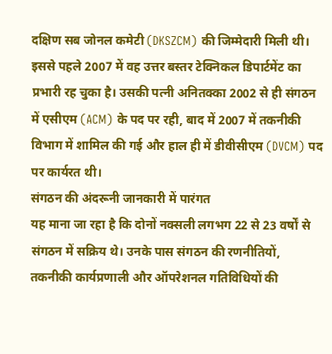दक्षिण सब जोनल कमेटी (DKSZCM) की जिम्मेदारी मिली थी। इससे पहले 2007 में वह उत्तर बस्तर टेक्निकल डिपार्टमेंट का प्रभारी रह चुका है। उसकी पत्नी अनितक्का 2002 से ही संगठन में एसीएम (ACM) के पद पर रही, बाद में 2007 में तकनीकी विभाग में शामिल की गई और हाल ही में डीवीसीएम (DVCM) पद पर कार्यरत थी।
संगठन की अंदरूनी जानकारी में पारंगत
यह माना जा रहा है कि दोनों नक्सली लगभग 22 से 23 वर्षों से संगठन में सक्रिय थे। उनके पास संगठन की रणनीतियों, तकनीकी कार्यप्रणाली और ऑपरेशनल गतिविधियों की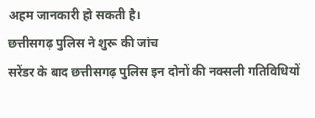अहम जानकारी हो सकती है।
छत्तीसगढ़ पुलिस ने शुरू की जांच
सरेंडर के बाद छत्तीसगढ़ पुलिस इन दोनों की नक्सली गतिविधियों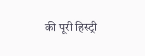की पूरी हिस्ट्री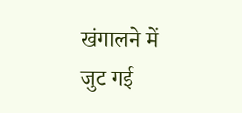खंगालने में जुट गई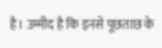है। उम्मीद है कि इनसे पूछताछ के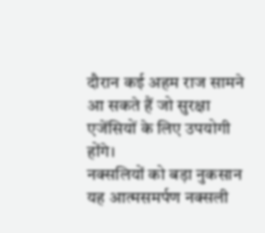दौरान कई अहम राज सामने आ सकते हैं जो सुरक्षा एजेंसियों के लिए उपयोगी होंगे।
नक्सलियों को बड़ा नुकसान
यह आत्मसमर्पण नक्सली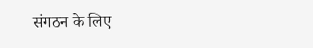संगठन के लिए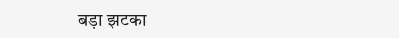बड़ा झटका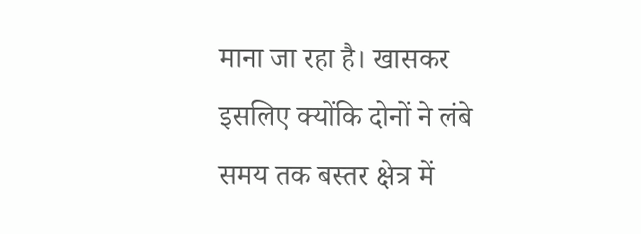माना जा रहा है। खासकर इसलिए क्योंकि दोनों ने लंबे समय तक बस्तर क्षेत्र में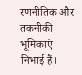रणनीतिक और तकनीकी भूमिकाएं निभाई हैं।